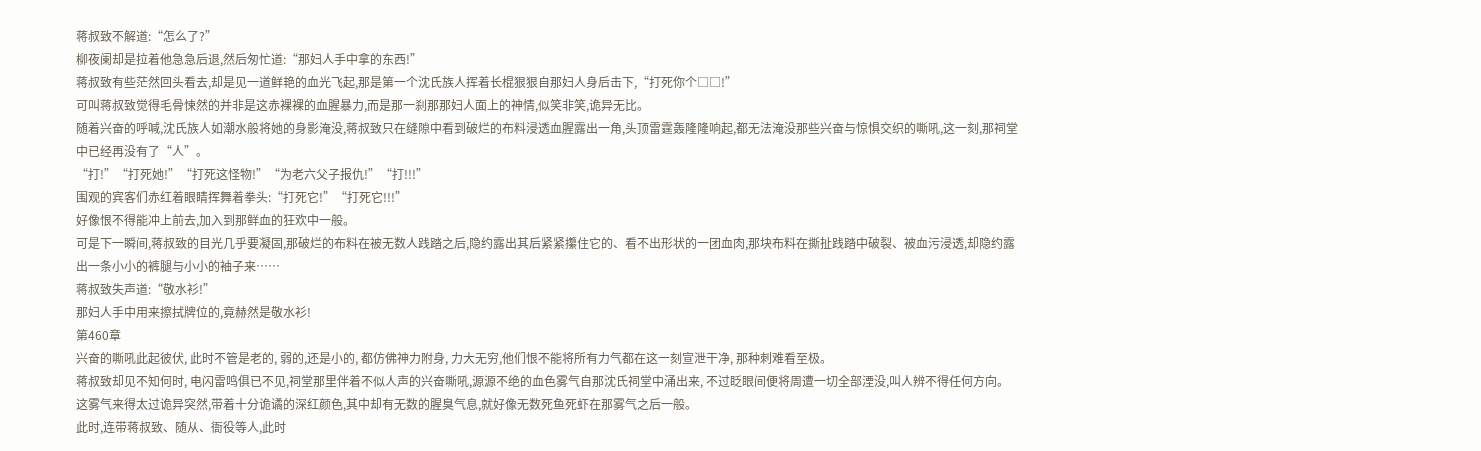蒋叔致不解道:“怎么了?”
柳夜阑却是拉着他急急后退,然后匆忙道:“那妇人手中拿的东西!”
蒋叔致有些茫然回头看去,却是见一道鲜艳的血光飞起,那是第一个沈氏族人挥着长棍狠狠自那妇人身后击下,“打死你个□□!”
可叫蒋叔致觉得毛骨悚然的并非是这赤裸裸的血腥暴力,而是那一刹那那妇人面上的神情,似笑非笑,诡异无比。
随着兴奋的呼喊,沈氏族人如潮水般将她的身影淹没,蒋叔致只在缝隙中看到破烂的布料浸透血腥露出一角,头顶雷霆轰隆隆响起,都无法淹没那些兴奋与惊惧交织的嘶吼,这一刻,那祠堂中已经再没有了“人”。
“打!”“打死她!”“打死这怪物!”“为老六父子报仇!”“打!!!”
围观的宾客们赤红着眼睛挥舞着拳头:“打死它!”“打死它!!!”
好像恨不得能冲上前去,加入到那鲜血的狂欢中一般。
可是下一瞬间,蒋叔致的目光几乎要凝固,那破烂的布料在被无数人践踏之后,隐约露出其后紧紧攥住它的、看不出形状的一团血肉,那块布料在撕扯践踏中破裂、被血污浸透,却隐约露出一条小小的裤腿与小小的袖子来……
蒋叔致失声道:“敬水衫!”
那妇人手中用来擦拭牌位的,竟赫然是敬水衫!
第460章
兴奋的嘶吼此起彼伏, 此时不管是老的, 弱的,还是小的, 都仿佛神力附身, 力大无穷,他们恨不能将所有力气都在这一刻宣泄干净, 那种刺难看至极。
蒋叔致却见不知何时, 电闪雷鸣俱已不见,祠堂那里伴着不似人声的兴奋嘶吼,源源不绝的血色雾气自那沈氏祠堂中涌出来, 不过眨眼间便将周遭一切全部湮没,叫人辨不得任何方向。
这雾气来得太过诡异突然,带着十分诡谲的深红颜色,其中却有无数的腥臭气息,就好像无数死鱼死虾在那雾气之后一般。
此时,连带蒋叔致、随从、衙役等人,此时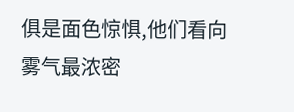俱是面色惊惧,他们看向雾气最浓密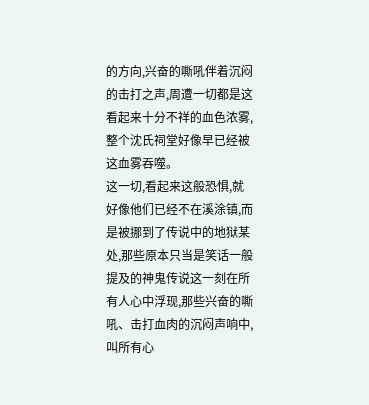的方向,兴奋的嘶吼伴着沉闷的击打之声,周遭一切都是这看起来十分不祥的血色浓雾,整个沈氏祠堂好像早已经被这血雾吞噬。
这一切,看起来这般恐惧,就好像他们已经不在溪涂镇,而是被挪到了传说中的地狱某处,那些原本只当是笑话一般提及的神鬼传说这一刻在所有人心中浮现,那些兴奋的嘶吼、击打血肉的沉闷声响中,叫所有心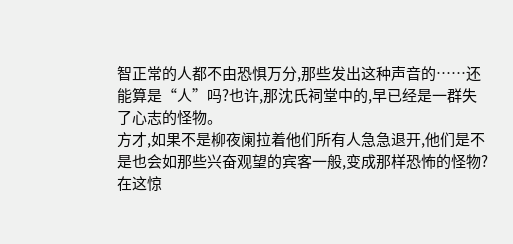智正常的人都不由恐惧万分,那些发出这种声音的……还能算是“人”吗?也许,那沈氏祠堂中的,早已经是一群失了心志的怪物。
方才,如果不是柳夜阑拉着他们所有人急急退开,他们是不是也会如那些兴奋观望的宾客一般,变成那样恐怖的怪物?
在这惊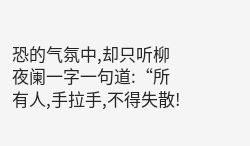恐的气氛中,却只听柳夜阑一字一句道:“所有人,手拉手,不得失散!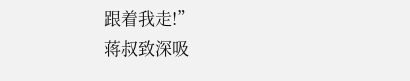跟着我走!”
蒋叔致深吸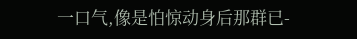一口气,像是怕惊动身后那群已-